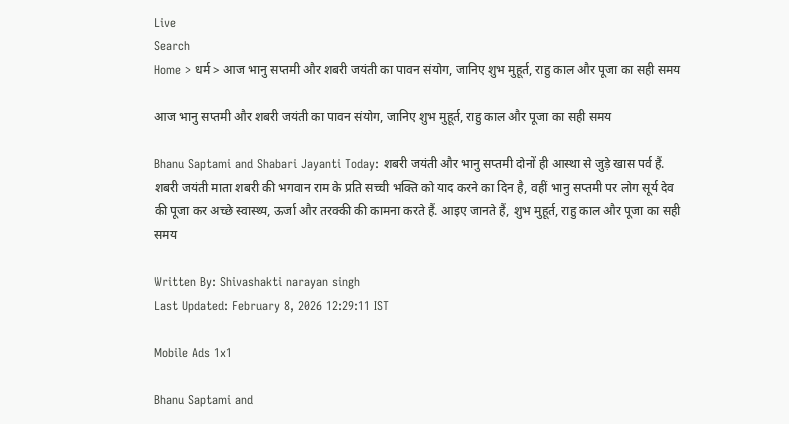Live
Search
Home > धर्म > आज भानु सप्तमी और शबरी जयंती का पावन संयोग, जानिए शुभ मुहूर्त, राहु काल और पूजा का सही समय

आज भानु सप्तमी और शबरी जयंती का पावन संयोग, जानिए शुभ मुहूर्त, राहु काल और पूजा का सही समय

Bhanu Saptami and Shabari Jayanti Today: शबरी जयंती और भानु सप्तमी दोनों ही आस्था से जुड़े खास पर्व हैं. शबरी जयंती माता शबरी की भगवान राम के प्रति सच्ची भक्ति को याद करने का दिन है, वहीं भानु सप्तमी पर लोग सूर्य देव की पूजा कर अच्छे स्वास्थ्य, ऊर्जा और तरक्की की कामना करते हैं. आइए जानते हैं, शुभ मुहूर्त, राहु काल और पूजा का सही समय

Written By: Shivashakti narayan singh
Last Updated: February 8, 2026 12:29:11 IST

Mobile Ads 1x1

Bhanu Saptami and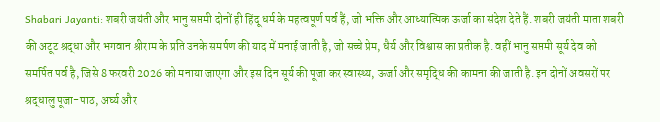Shabari Jayanti: शबरी जयंती और भानु सप्तमी दोनों ही हिंदू धर्म के महत्वपूर्ण पर्व हैं, जो भक्ति और आध्यात्मिक ऊर्जा का संदेश देते हैं. शबरी जयंती माता शबरी की अटूट श्रद्धा और भगवान श्रीराम के प्रति उनके समर्पण की याद में मनाई जाती है, जो सच्चे प्रेम, धैर्य और विश्वास का प्रतीक है. वहीं भानु सप्तमी सूर्य देव को समर्पित पर्व है, जिसे 8 फरवरी 2026 को मनाया जाएगा और इस दिन सूर्य की पूजा कर स्वास्थ्य, ऊर्जा और समृद्धि की कामना की जाती है. इन दोनों अवसरों पर श्रद्धालु पूजा-पाठ, अर्घ्य और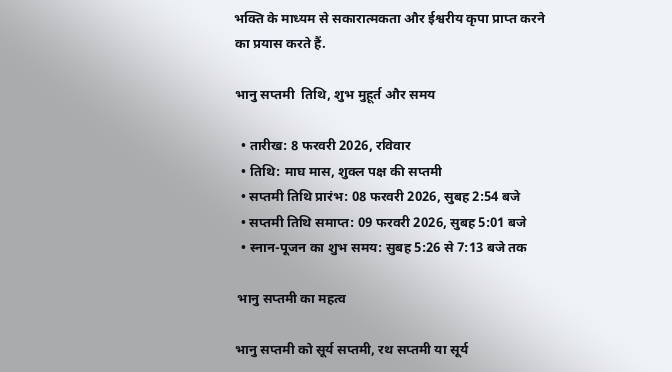भक्ति के माध्यम से सकारात्मकता और ईश्वरीय कृपा प्राप्त करने का प्रयास करते हैं.

भानु सप्तमी  तिथि, शुभ मुहूर्त और समय

  • तारीख: 8 फरवरी 2026, रविवार
  • तिथि: माघ मास, शुक्ल पक्ष की सप्तमी
  • सप्तमी तिथि प्रारंभ: 08 फरवरी 2026, सुबह 2:54 बजे
  • सप्तमी तिथि समाप्त: 09 फरवरी 2026, सुबह 5:01 बजे
  • स्नान-पूजन का शुभ समय: सुबह 5:26 से 7:13 बजे तक

 भानु सप्तमी का महत्व

भानु सप्तमी को सूर्य सप्तमी, रथ सप्तमी या सूर्य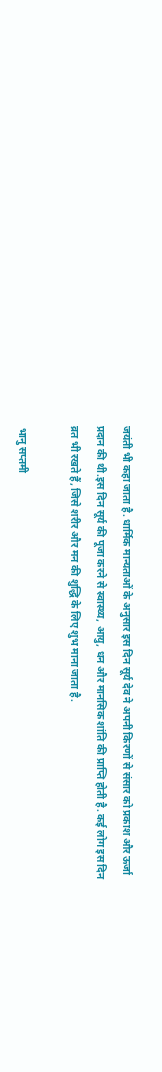जयंती भी कहा जाता है. धार्मिक मान्यताओं के अनुसार इस दिन सूर्य देव ने अपनी किरणों से संसार को प्रकाश और ऊर्जा प्रदान की थी.इस दिन सूर्य की पूजा करने से स्वास्थ्य, आयु, धन और मानसिक शांति की प्राप्ति होती है. कई लोग इस दिन व्रत भी रखते हैं, जिसे शरीर और मन की शुद्धि के लिए शुभ माना जाता है.

 भानु सप्तमी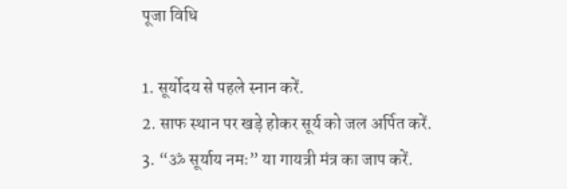पूजा विधि

1. सूर्योदय से पहले स्नान करें.
2. साफ स्थान पर खड़े होकर सूर्य को जल अर्पित करें.
3. “ॐ सूर्याय नमः” या गायत्री मंत्र का जाप करें.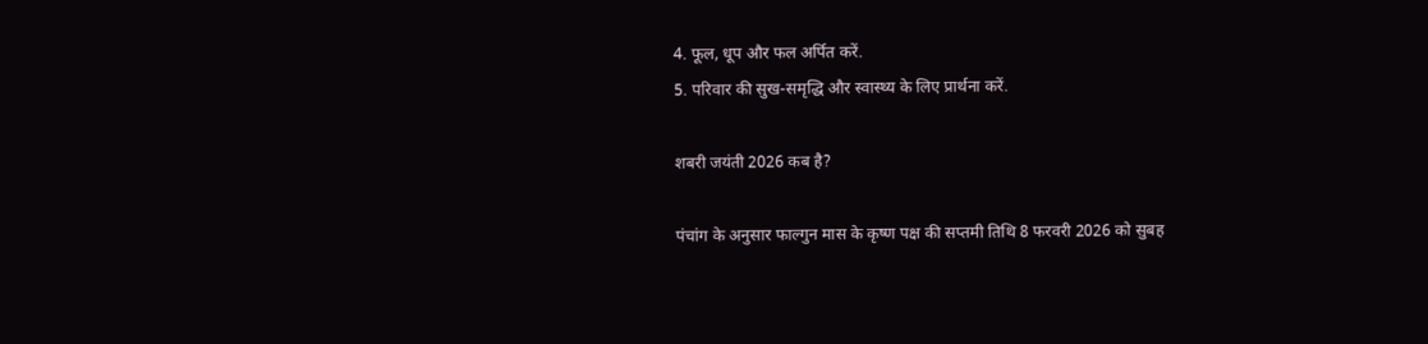4. फूल, धूप और फल अर्पित करें.
5. परिवार की सुख-समृद्धि और स्वास्थ्य के लिए प्रार्थना करें.

शबरी जयंती 2026 कब है?

पंचांग के अनुसार फाल्गुन मास के कृष्ण पक्ष की सप्तमी तिथि 8 फरवरी 2026 को सुबह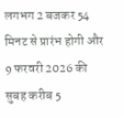लगभग 2 बजकर 54 मिनट से प्रारंभ होगी और 9 फरवरी 2026 की सुबह करीब 5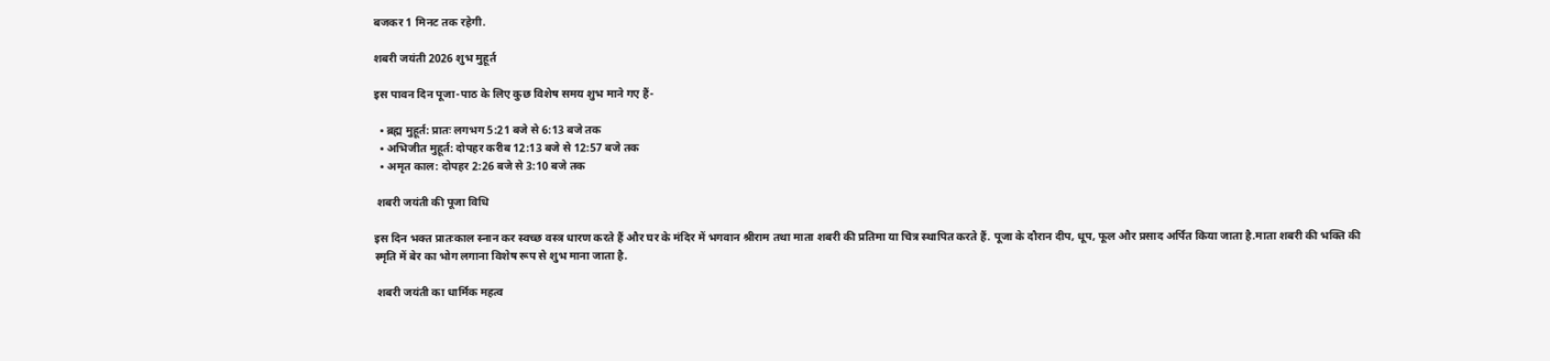बजकर 1 मिनट तक रहेगी.

शबरी जयंती 2026 शुभ मुहूर्त

इस पावन दिन पूजा-पाठ के लिए कुछ विशेष समय शुभ माने गए हैं-

  • ब्रह्म मुहूर्त: प्रातः लगभग 5:21 बजे से 6:13 बजे तक
  • अभिजीत मुहूर्त: दोपहर करीब 12:13 बजे से 12:57 बजे तक
  • अमृत काल: दोपहर 2:26 बजे से 3:10 बजे तक

 शबरी जयंती की पूजा विधि

इस दिन भक्त प्रातःकाल स्नान कर स्वच्छ वस्त्र धारण करते हैं और घर के मंदिर में भगवान श्रीराम तथा माता शबरी की प्रतिमा या चित्र स्थापित करते हैं. पूजा के दौरान दीप, धूप, फूल और प्रसाद अर्पित किया जाता है.माता शबरी की भक्ति की स्मृति में बेर का भोग लगाना विशेष रूप से शुभ माना जाता है.

 शबरी जयंती का धार्मिक महत्व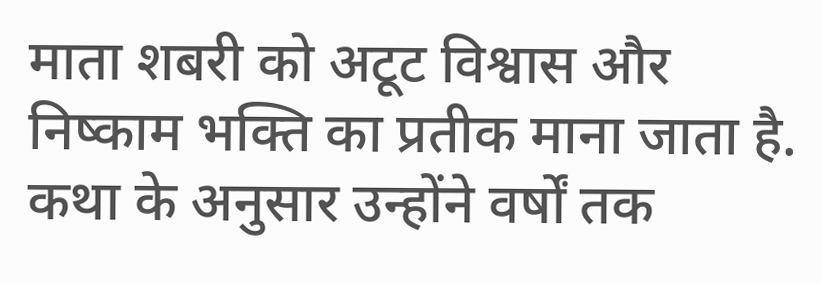माता शबरी को अटूट विश्वास और निष्काम भक्ति का प्रतीक माना जाता है. कथा के अनुसार उन्होंने वर्षों तक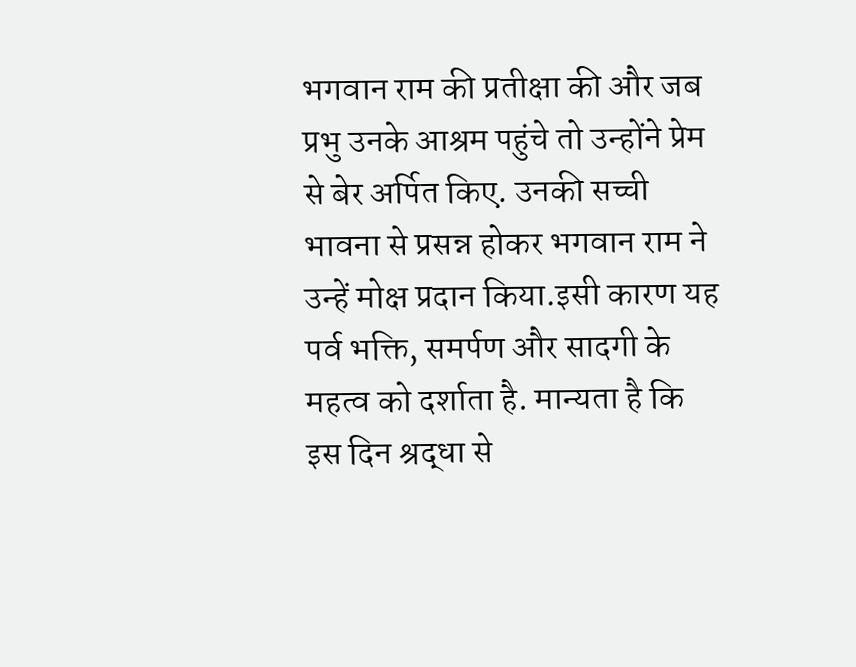भगवान राम की प्रतीक्षा की और जब प्रभु उनके आश्रम पहुंचे तो उन्होंने प्रेम से बेर अर्पित किए. उनकी सच्ची भावना से प्रसन्न होकर भगवान राम ने उन्हें मोक्ष प्रदान किया.इसी कारण यह पर्व भक्ति, समर्पण और सादगी के महत्व को दर्शाता है. मान्यता है कि इस दिन श्रद्धा से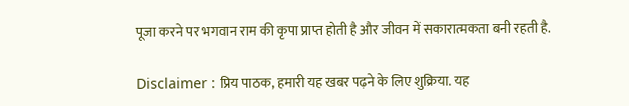पूजा करने पर भगवान राम की कृपा प्राप्त होती है और जीवन में सकारात्मकता बनी रहती है.

Disclaimer : प्रिय पाठक, हमारी यह खबर पढ़ने के लिए शुक्रिया. यह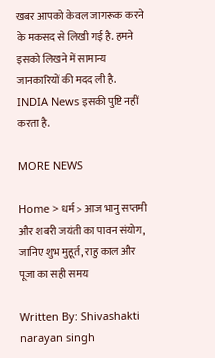खबर आपको केवल जागरूक करने के मकसद से लिखी गई है. हमने इसको लिखने में सामान्य जानकारियों की मदद ली है. INDIA News इसकी पुष्टि नहीं करता है.

MORE NEWS

Home > धर्म > आज भानु सप्तमी और शबरी जयंती का पावन संयोग, जानिए शुभ मुहूर्त, राहु काल और पूजा का सही समय

Written By: Shivashakti narayan singh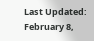Last Updated: February 8,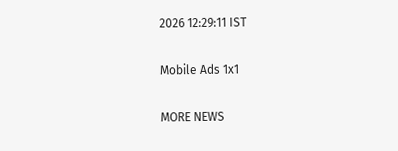2026 12:29:11 IST

Mobile Ads 1x1

MORE NEWS